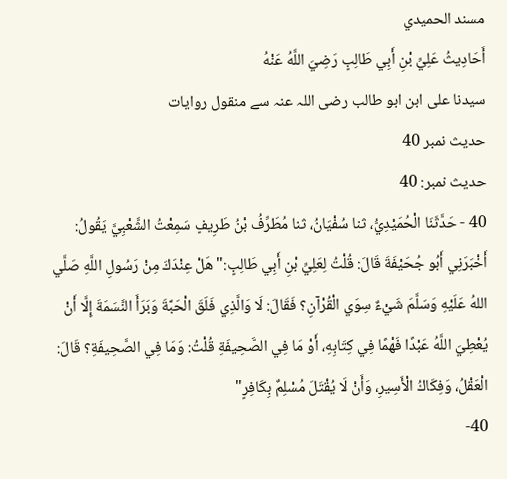مسند الحميدي
أَحَادِيثُ عَلِيِّ بْنِ أَبِي طَالِبٍ رَضِيَ اللَّهُ عَنْهُ
سیدنا علی ابن ابو طالب رضی اللہ عنہ سے منقول روایات
حدیث نمبر 40
حدیث نمبر: 40
40 - حَدَّثَنَا الْحُمَيْدِيُّ، ثنا سُفْيَانُ، ثنا مُطَرِّفُ بْنُ طَرِيفٍ سَمِعْتُ الشَّعْبِيَّ يَقُولُ: أَخْبَرَنِي أَبُو جُحَيْفَةَ قَالَ: قُلْتُ لِعَلِيِّ بْنِ أَبِي طَالِبٍ:" هَلْ عِنْدَكَ مِنْ رَسُولِ اللَّهِ صَلَّي اللهُ عَلَيْهِ وَسَلَّمَ شَيْءٌ سِوَي الْقُرْآنِ؟ فَقَالَ: لَا وَالَّذِي فَلَقَ الْحَبَّةَ وَبَرَأَ النَّسَمَةَ إِلَّا أَنْ يُعْطِيَ اللَّهُ عَبْدًا فَهْمًا فِي كِتَابِهِ، أَوْ مَا فِي الصَّحِيفَةِ قُلْتُ: وَمَا فِي الصَّحِيفَةِ؟ قَالَ: الْعَقْلُ، وَفِكَاكُ الْأَسِيرِ، وَأَنْ لَا يُقْتَلَ مُسْلِمٌ بِكَافِرٍ"
40-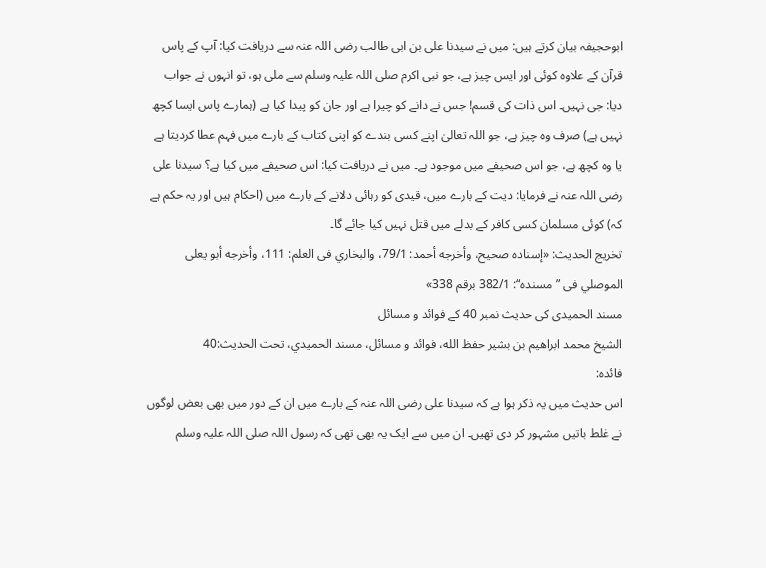ابوحجیفہ بیان کرتے ہیں: میں نے سیدنا علی بن ابی طالب رضی اللہ عنہ سے دریافت کیا: آپ کے پاس قرآن کے علاوہ کوئی اور ایس چیز ہے، جو نبی اکرم صلی اللہ علیہ وسلم سے ملی ہو، تو انہوں نے جواب دیا: جی نہیں۔ اس ذات کی قسم! جس نے دانے کو چیرا ہے اور جان کو پیدا کیا ہے (ہمارے پاس ایسا کچھ نہیں ہے) صرف وہ چیز ہے، جو اللہ تعالیٰ اپنے کسی بندے کو اپنی کتاب کے بارے میں فہم عطا کردیتا ہے یا وہ کچھ ہے، جو اس صحیفے میں موجود ہے۔ میں نے دریافت کیا: اس صحیفے میں کیا ہے؟ سیدنا علی رضی اللہ عنہ نے فرمایا: دیت کے بارے میں، قیدی کو رہائی دلانے کے بارے میں (احکام ہیں اور یہ حکم ہے کہ) کوئی مسلمان کسی کافر کے بدلے میں قتل نہیں کیا جائے گا۔
تخریج الحدیث: «إسناده صحيح، وأخرجه أحمد: 79/1، والبخاري فى العلم: 111، وأخرجه أبو يعلى الموصلي فى ”مسنده“: 382/1 برقم 338»
مسند الحمیدی کی حدیث نمبر 40 کے فوائد و مسائل
الشيخ محمد ابراهيم بن بشير حفظ الله، فوائد و مسائل، مسند الحميدي، تحت الحديث:40
فائدہ:
اس حدیث میں یہ ذکر ہوا ہے کہ سیدنا علی رضی اللہ عنہ کے بارے میں ان کے دور میں بھی بعض لوگوں نے غلط باتیں مشہور کر دی تھیں۔ ان میں سے ایک یہ بھی تھی کہ رسول اللہ صلی اللہ علیہ وسلم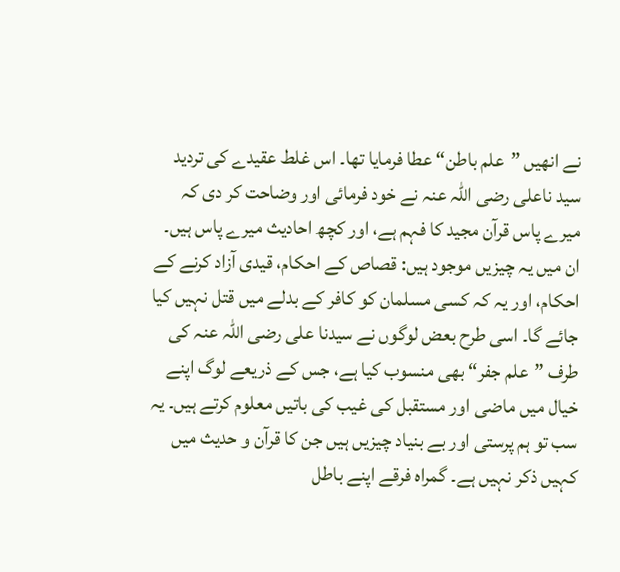نے انھیں ”علم باطن“ عطا فرمایا تھا۔ اس غلط عقیدے کی تردید سید ناعلی رضی اللہ عنہ نے خود فرمائی اور وضاحت کر دی کہ میرے پاس قرآن مجید کا فہم ہے، اور کچھ احادیث میرے پاس ہیں۔ ان میں یہ چیزیں موجود ہیں: قصاص کے احکام، قیدی آزاد کرنے کے احکام، اور یہ کہ کسی مسلمان کو کافر کے بدلے میں قتل نہیں کیا جائے گا۔ اسی طرح بعض لوگوں نے سیدنا علی رضی اللہ عنہ کی طرف ”علم جفر“ بھی منسوب کیا ہے، جس کے ذریعے لوگ اپنے خیال میں ماضی اور مستقبل کی غیب کی باتیں معلوم کرتے ہیں۔ یہ سب تو ہم پرستی اور بے بنیاد چیزیں ہیں جن کا قرآن و حدیث میں کہیں ذکر نہیں ہے۔ گمراہ فرقے اپنے باطل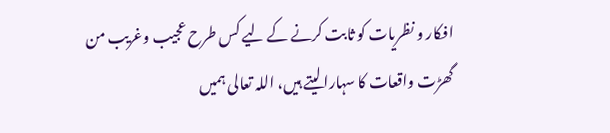افکار و نظریات کو ثابت کرنے کے لیے کس طرح عجیب وغریب من گھڑت واقعات کا سہارا لیتے ہیں، اللہ تعالی ہمیں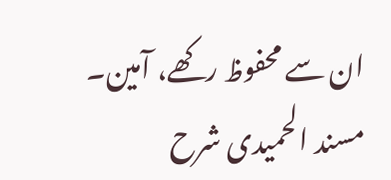ان سے محفوظ رکھے، آمین۔
مسند الحمیدی شرح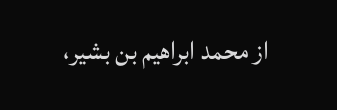از محمد ابراهيم بن بشير،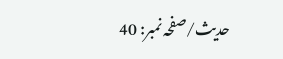حدیث/صفحہ نمبر: 40